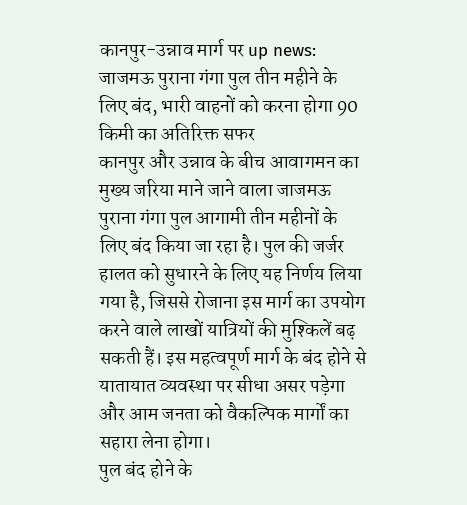कानपुर-उन्नाव मार्ग पर up news: जाजमऊ पुराना गंगा पुल तीन महीने के लिए बंद, भारी वाहनों को करना होगा 90 किमी का अतिरिक्त सफर
कानपुर और उन्नाव के बीच आवागमन का मुख्य जरिया माने जाने वाला जाजमऊ पुराना गंगा पुल आगामी तीन महीनों के लिए बंद किया जा रहा है। पुल की जर्जर हालत को सुधारने के लिए यह निर्णय लिया गया है, जिससे रोजाना इस मार्ग का उपयोग करने वाले लाखों यात्रियों की मुश्किलें बढ़ सकती हैं। इस महत्वपूर्ण मार्ग के बंद होने से यातायात व्यवस्था पर सीधा असर पड़ेगा और आम जनता को वैकल्पिक मार्गों का सहारा लेना होगा।
पुल बंद होने के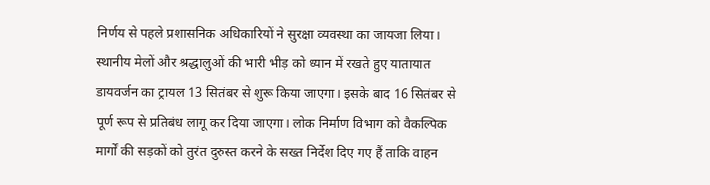निर्णय से पहले प्रशासनिक अधिकारियों ने सुरक्षा व्यवस्था का जायजा लिया। स्थानीय मेलों और श्रद्धालुओं की भारी भीड़ को ध्यान में रखते हुए यातायात डायवर्जन का ट्रायल 13 सितंबर से शुरू किया जाएगा। इसके बाद 16 सितंबर से पूर्ण रूप से प्रतिबंध लागू कर दिया जाएगा। लोक निर्माण विभाग को वैकल्पिक मार्गों की सड़कों को तुरंत दुरुस्त करने के सख्त निर्देश दिए गए हैं ताकि वाहन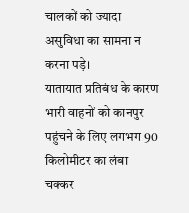चालकों को ज्यादा असुविधा का सामना न करना पड़े।
यातायात प्रतिबंध के कारण भारी वाहनों को कानपुर पहुंचने के लिए लगभग 90 किलोमीटर का लंबा चक्कर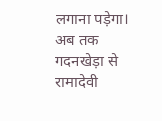लगाना पड़ेगा। अब तक गदनखेड़ा से रामादेवी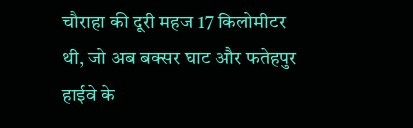चौराहा की दूरी महज 17 किलोमीटर थी, जो अब बक्सर घाट और फतेहपुर हाईवे के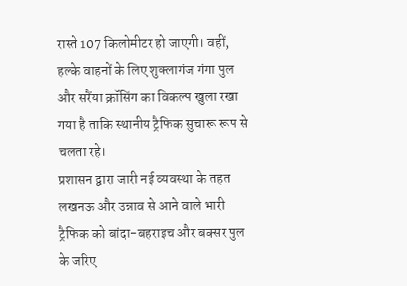रास्ते 107 किलोमीटर हो जाएगी। वहीं, हल्के वाहनों के लिए शुक्लागंज गंगा पुल और सरैंया क्रॉसिंग का विकल्प खुला रखा गया है ताकि स्थानीय ट्रैफिक सुचारू रूप से चलता रहे।
प्रशासन द्वारा जारी नई व्यवस्था के तहत लखनऊ और उन्नाव से आने वाले भारी ट्रैफिक को बांदा-बहराइच और बक्सर पुल के जरिए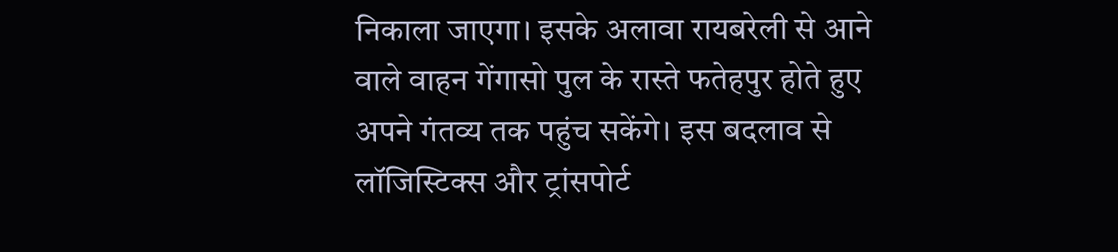निकाला जाएगा। इसके अलावा रायबरेली से आने वाले वाहन गेंगासो पुल के रास्ते फतेहपुर होते हुए अपने गंतव्य तक पहुंच सकेंगे। इस बदलाव से लॉजिस्टिक्स और ट्रांसपोर्ट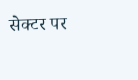सेक्टर पर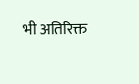भी अतिरिक्त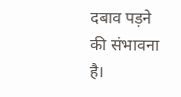दबाव पड़ने की संभावना है।